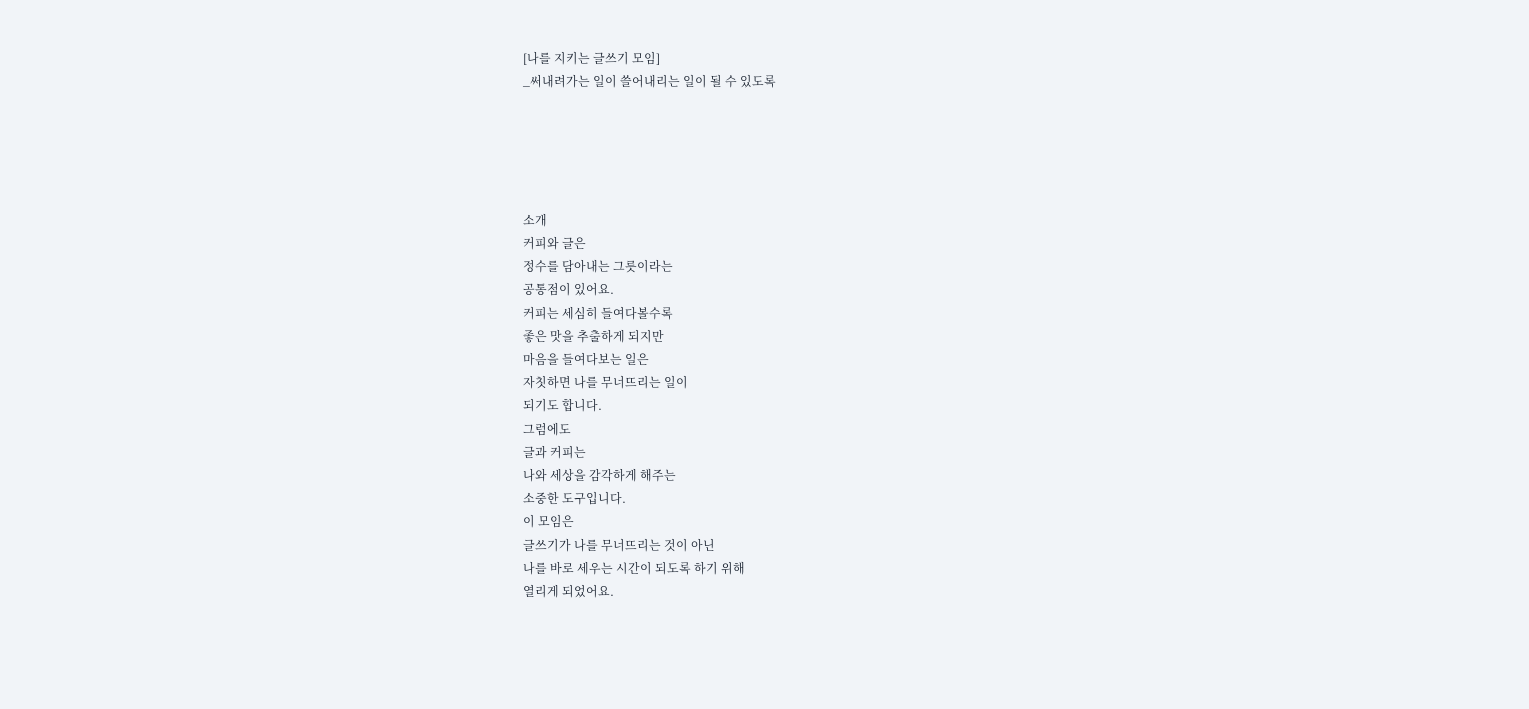[나를 지키는 글쓰기 모임]
_써내려가는 일이 쓸어내리는 일이 될 수 있도록





소개
커피와 글은
정수를 담아내는 그릇이라는
공통점이 있어요.
커피는 세심히 들여다볼수록
좋은 맛을 추출하게 되지만
마음을 들여다보는 일은
자칫하면 나를 무너뜨리는 일이
되기도 합니다.
그럼에도
글과 커피는
나와 세상을 감각하게 해주는
소중한 도구입니다.
이 모임은
글쓰기가 나를 무너뜨리는 것이 아닌
나를 바로 세우는 시간이 되도록 하기 위해
열리게 되었어요.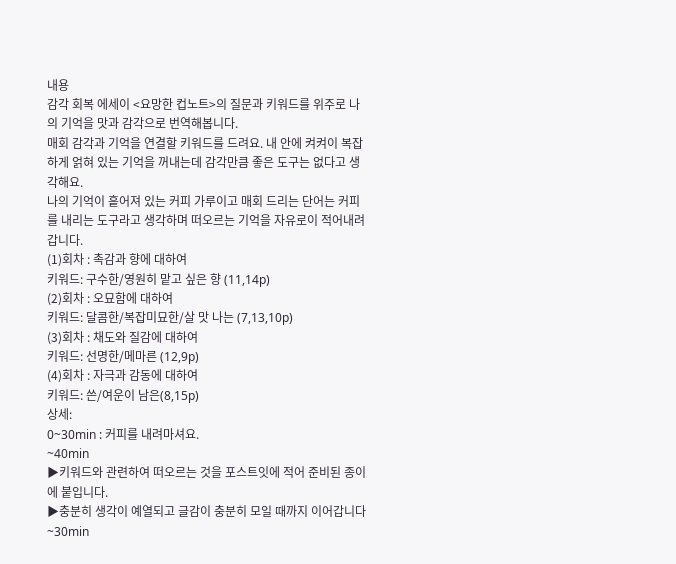내용
감각 회복 에세이 <요망한 컵노트>의 질문과 키워드를 위주로 나의 기억을 맛과 감각으로 번역해봅니다.
매회 감각과 기억을 연결할 키워드를 드려요. 내 안에 켜켜이 복잡하게 얽혀 있는 기억을 꺼내는데 감각만큼 좋은 도구는 없다고 생각해요.
나의 기억이 흩어져 있는 커피 가루이고 매회 드리는 단어는 커피를 내리는 도구라고 생각하며 떠오르는 기억을 자유로이 적어내려갑니다.
(1)회차 : 촉감과 향에 대하여
키워드: 구수한/영원히 맡고 싶은 향 (11,14p)
(2)회차 : 오묘함에 대하여
키워드: 달콤한/복잡미묘한/살 맛 나는 (7,13,10p)
(3)회차 : 채도와 질감에 대하여
키워드: 선명한/메마른 (12,9p)
(4)회차 : 자극과 감동에 대하여
키워드: 쓴/여운이 남은(8,15p)
상세:
0~30min : 커피를 내려마셔요.
~40min
▶키워드와 관련하여 떠오르는 것을 포스트잇에 적어 준비된 종이에 붙입니다.
▶충분히 생각이 예열되고 글감이 충분히 모일 때까지 이어갑니다
~30min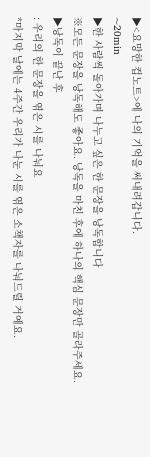▶<요망한 컵노트>에 나의 기억을 써내려갑니다.
~20min
▶한 사람씩 돌아가며 나누고 싶은 한 문장을 낭독합니다
※모든 문장을 낭독해도 좋아요. 낭독을 마친 후에 하나의 핵심 문장만 골라주세요.
▶낭독이 끝난 후
: 우리의 한 문장을 엮은 시를 나눠요
*마지막 날에는 4주간 우리가 나눈 시를 엮은 소책자를 나눠드릴 거예요.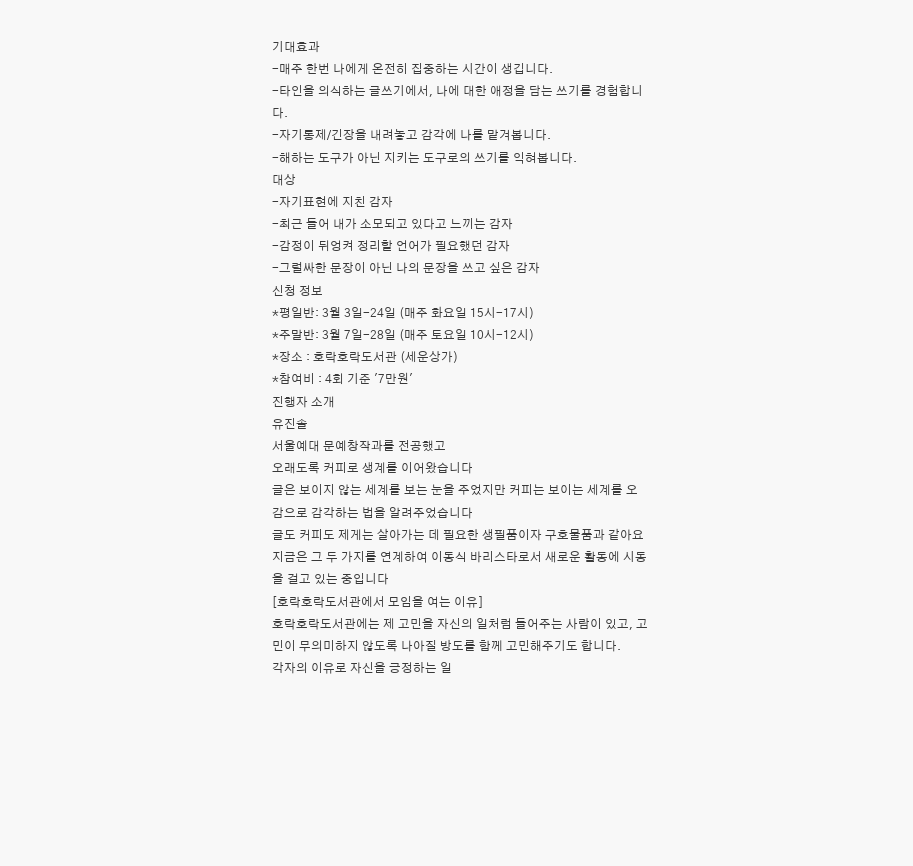기대효과
-매주 한번 나에게 온전히 집중하는 시간이 생깁니다.
-타인을 의식하는 글쓰기에서, 나에 대한 애정을 담는 쓰기를 경험합니다.
-자기통제/긴장을 내려놓고 감각에 나를 맡겨봅니다.
-해하는 도구가 아닌 지키는 도구로의 쓰기를 익혀봅니다.
대상
-자기표현에 지친 감자
-최근 들어 내가 소모되고 있다고 느끼는 감자
-감정이 뒤엉켜 정리할 언어가 필요했던 감자
-그럴싸한 문장이 아닌 나의 문장을 쓰고 싶은 감자
신청 정보
*평일반: 3월 3일-24일 (매주 화요일 15시-17시)
*주말반: 3월 7일-28일 (매주 토요일 10시-12시)
*장소 : 호락호락도서관 (세운상가)
*참여비 : 4회 기준 '7만원'
진행자 소개
유진솔
서울예대 문예창작과를 전공했고
오래도록 커피로 생계를 이어왔습니다
글은 보이지 않는 세계를 보는 눈을 주었지만 커피는 보이는 세계를 오감으로 감각하는 법을 알려주었습니다
글도 커피도 제게는 살아가는 데 필요한 생필품이자 구호물품과 같아요
지금은 그 두 가지를 연계하여 이동식 바리스타로서 새로운 활동에 시동을 걸고 있는 중입니다
[호락호락도서관에서 모임을 여는 이유]
호락호락도서관에는 제 고민을 자신의 일처럼 들어주는 사람이 있고, 고민이 무의미하지 않도록 나아질 방도를 함께 고민해주기도 합니다.
각자의 이유로 자신을 긍정하는 일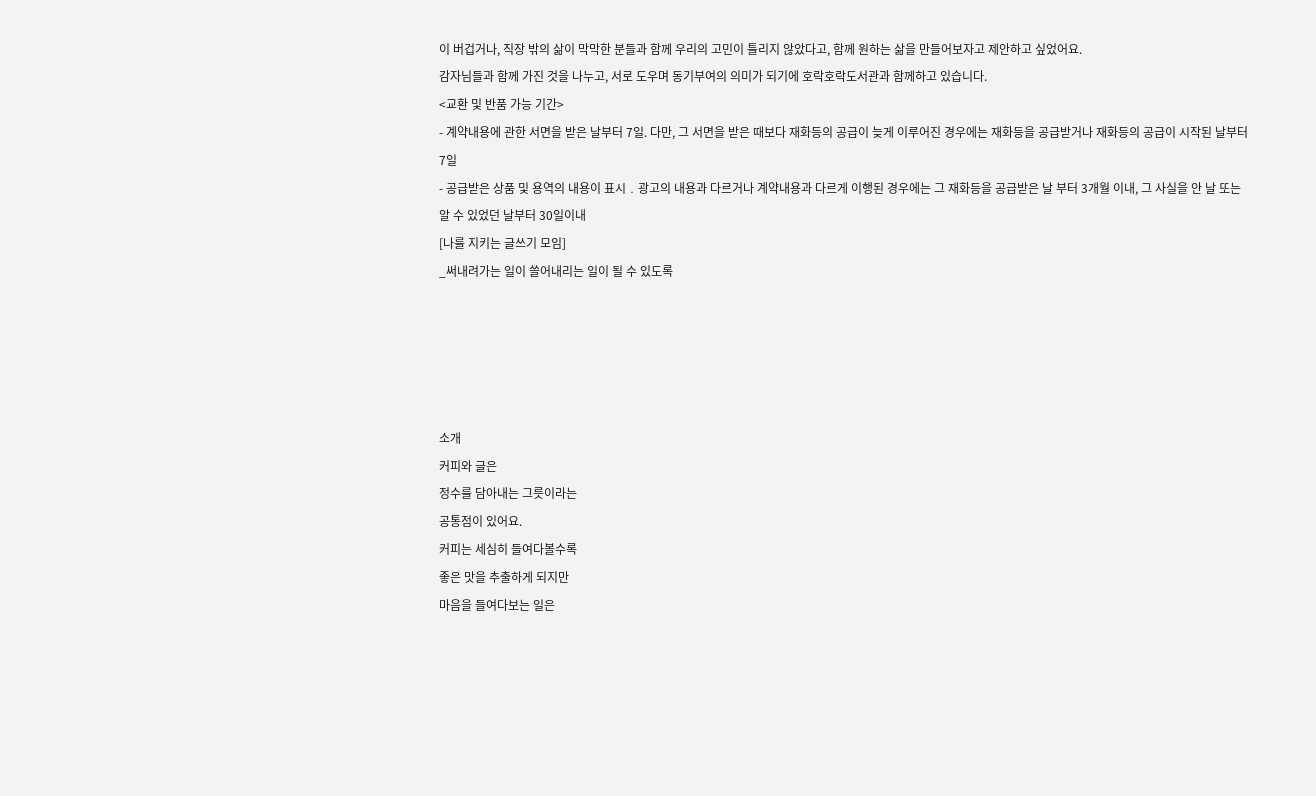이 버겁거나, 직장 밖의 삶이 막막한 분들과 함께 우리의 고민이 틀리지 않았다고, 함께 원하는 삶을 만들어보자고 제안하고 싶었어요.
감자님들과 함께 가진 것을 나누고, 서로 도우며 동기부여의 의미가 되기에 호락호락도서관과 함께하고 있습니다.
<교환 및 반품 가능 기간>
- 계약내용에 관한 서면을 받은 날부터 7일. 다만, 그 서면을 받은 때보다 재화등의 공급이 늦게 이루어진 경우에는 재화등을 공급받거나 재화등의 공급이 시작된 날부터 7일
- 공급받은 상품 및 용역의 내용이 표시﹒광고의 내용과 다르거나 계약내용과 다르게 이행된 경우에는 그 재화등을 공급받은 날 부터 3개월 이내, 그 사실을 안 날 또는 알 수 있었던 날부터 30일이내
[나를 지키는 글쓰기 모임]
_써내려가는 일이 쓸어내리는 일이 될 수 있도록





소개
커피와 글은
정수를 담아내는 그릇이라는
공통점이 있어요.
커피는 세심히 들여다볼수록
좋은 맛을 추출하게 되지만
마음을 들여다보는 일은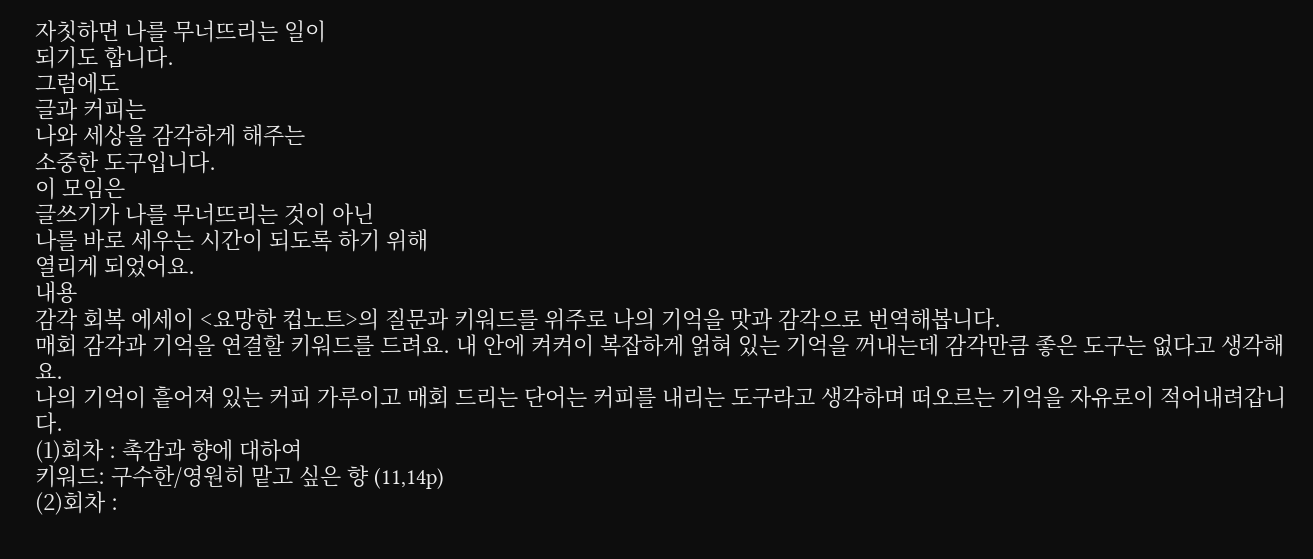자칫하면 나를 무너뜨리는 일이
되기도 합니다.
그럼에도
글과 커피는
나와 세상을 감각하게 해주는
소중한 도구입니다.
이 모임은
글쓰기가 나를 무너뜨리는 것이 아닌
나를 바로 세우는 시간이 되도록 하기 위해
열리게 되었어요.
내용
감각 회복 에세이 <요망한 컵노트>의 질문과 키워드를 위주로 나의 기억을 맛과 감각으로 번역해봅니다.
매회 감각과 기억을 연결할 키워드를 드려요. 내 안에 켜켜이 복잡하게 얽혀 있는 기억을 꺼내는데 감각만큼 좋은 도구는 없다고 생각해요.
나의 기억이 흩어져 있는 커피 가루이고 매회 드리는 단어는 커피를 내리는 도구라고 생각하며 떠오르는 기억을 자유로이 적어내려갑니다.
(1)회차 : 촉감과 향에 대하여
키워드: 구수한/영원히 맡고 싶은 향 (11,14p)
(2)회차 :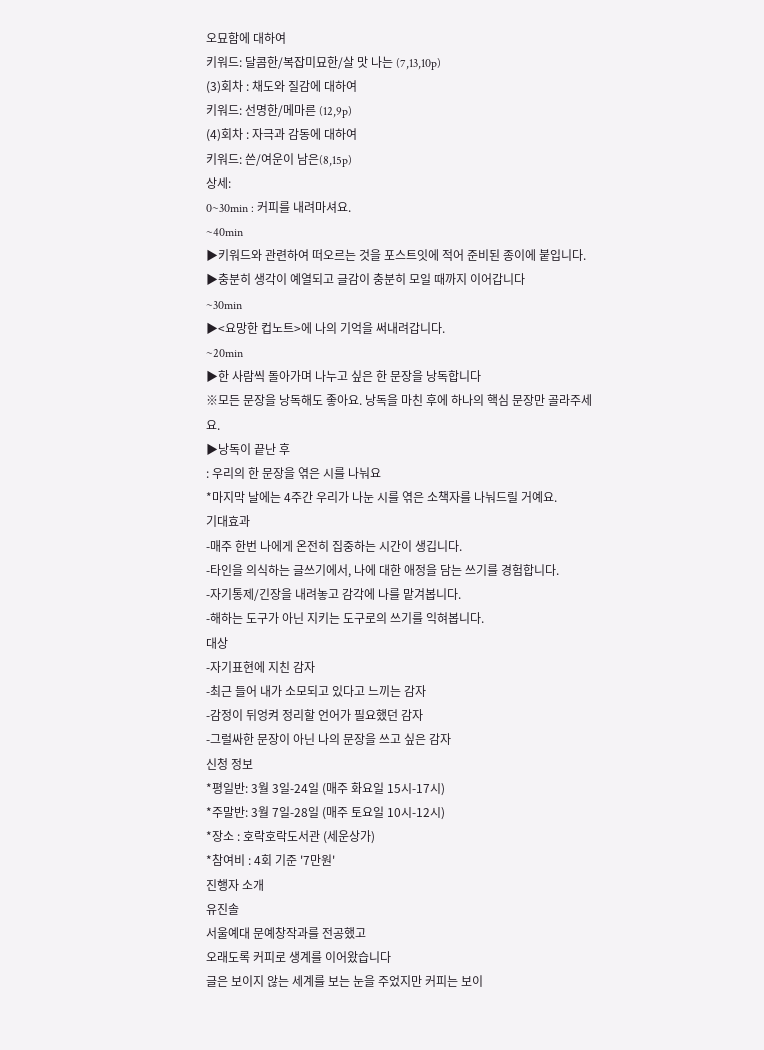오묘함에 대하여
키워드: 달콤한/복잡미묘한/살 맛 나는 (7,13,10p)
(3)회차 : 채도와 질감에 대하여
키워드: 선명한/메마른 (12,9p)
(4)회차 : 자극과 감동에 대하여
키워드: 쓴/여운이 남은(8,15p)
상세:
0~30min : 커피를 내려마셔요.
~40min
▶키워드와 관련하여 떠오르는 것을 포스트잇에 적어 준비된 종이에 붙입니다.
▶충분히 생각이 예열되고 글감이 충분히 모일 때까지 이어갑니다
~30min
▶<요망한 컵노트>에 나의 기억을 써내려갑니다.
~20min
▶한 사람씩 돌아가며 나누고 싶은 한 문장을 낭독합니다
※모든 문장을 낭독해도 좋아요. 낭독을 마친 후에 하나의 핵심 문장만 골라주세요.
▶낭독이 끝난 후
: 우리의 한 문장을 엮은 시를 나눠요
*마지막 날에는 4주간 우리가 나눈 시를 엮은 소책자를 나눠드릴 거예요.
기대효과
-매주 한번 나에게 온전히 집중하는 시간이 생깁니다.
-타인을 의식하는 글쓰기에서, 나에 대한 애정을 담는 쓰기를 경험합니다.
-자기통제/긴장을 내려놓고 감각에 나를 맡겨봅니다.
-해하는 도구가 아닌 지키는 도구로의 쓰기를 익혀봅니다.
대상
-자기표현에 지친 감자
-최근 들어 내가 소모되고 있다고 느끼는 감자
-감정이 뒤엉켜 정리할 언어가 필요했던 감자
-그럴싸한 문장이 아닌 나의 문장을 쓰고 싶은 감자
신청 정보
*평일반: 3월 3일-24일 (매주 화요일 15시-17시)
*주말반: 3월 7일-28일 (매주 토요일 10시-12시)
*장소 : 호락호락도서관 (세운상가)
*참여비 : 4회 기준 '7만원'
진행자 소개
유진솔
서울예대 문예창작과를 전공했고
오래도록 커피로 생계를 이어왔습니다
글은 보이지 않는 세계를 보는 눈을 주었지만 커피는 보이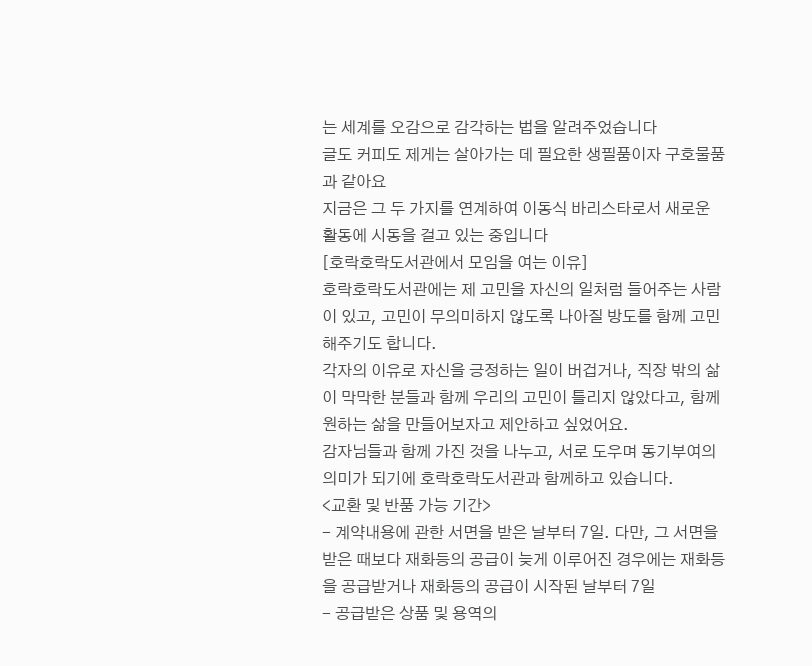는 세계를 오감으로 감각하는 법을 알려주었습니다
글도 커피도 제게는 살아가는 데 필요한 생필품이자 구호물품과 같아요
지금은 그 두 가지를 연계하여 이동식 바리스타로서 새로운 활동에 시동을 걸고 있는 중입니다
[호락호락도서관에서 모임을 여는 이유]
호락호락도서관에는 제 고민을 자신의 일처럼 들어주는 사람이 있고, 고민이 무의미하지 않도록 나아질 방도를 함께 고민해주기도 합니다.
각자의 이유로 자신을 긍정하는 일이 버겁거나, 직장 밖의 삶이 막막한 분들과 함께 우리의 고민이 틀리지 않았다고, 함께 원하는 삶을 만들어보자고 제안하고 싶었어요.
감자님들과 함께 가진 것을 나누고, 서로 도우며 동기부여의 의미가 되기에 호락호락도서관과 함께하고 있습니다.
<교환 및 반품 가능 기간>
- 계약내용에 관한 서면을 받은 날부터 7일. 다만, 그 서면을 받은 때보다 재화등의 공급이 늦게 이루어진 경우에는 재화등을 공급받거나 재화등의 공급이 시작된 날부터 7일
- 공급받은 상품 및 용역의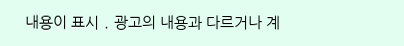내용이 표시﹒광고의 내용과 다르거나 계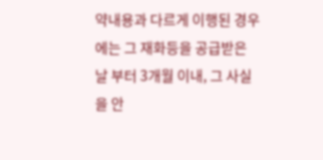약내용과 다르게 이행된 경우에는 그 재화등을 공급받은 날 부터 3개월 이내, 그 사실을 안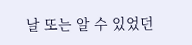날 또는 알 수 있었던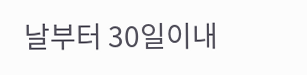날부터 30일이내